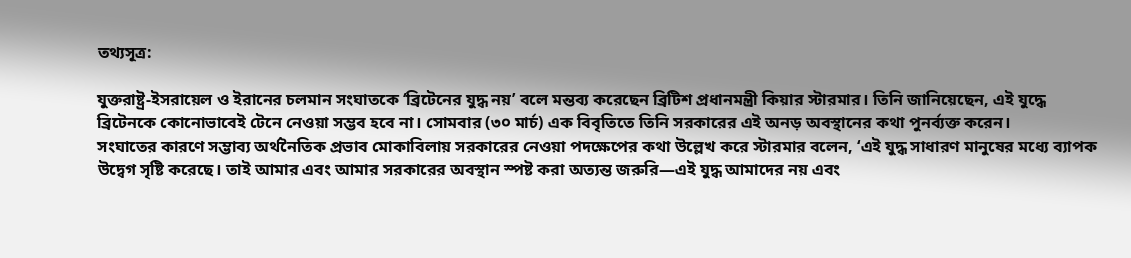তথ্যসূত্র:

যুক্তরাষ্ট্র-ইসরায়েল ও ইরানের চলমান সংঘাতকে ‘ব্রিটেনের যুদ্ধ নয়’ বলে মন্তব্য করেছেন ব্রিটিশ প্রধানমন্ত্রী কিয়ার স্টারমার। তিনি জানিয়েছেন, এই যুদ্ধে ব্রিটেনকে কোনোভাবেই টেনে নেওয়া সম্ভব হবে না। সোমবার (৩০ মার্চ) এক বিবৃতিতে তিনি সরকারের এই অনড় অবস্থানের কথা পুনর্ব্যক্ত করেন।
সংঘাতের কারণে সম্ভাব্য অর্থনৈতিক প্রভাব মোকাবিলায় সরকারের নেওয়া পদক্ষেপের কথা উল্লেখ করে স্টারমার বলেন, ‘এই যুদ্ধ সাধারণ মানুষের মধ্যে ব্যাপক উদ্বেগ সৃষ্টি করেছে। তাই আমার এবং আমার সরকারের অবস্থান স্পষ্ট করা অত্যন্ত জরুরি—এই যুদ্ধ আমাদের নয় এবং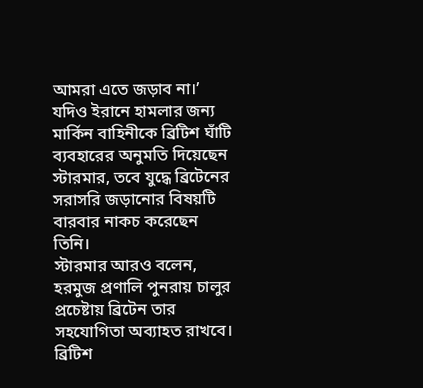আমরা এতে জড়াব না।’
যদিও ইরানে হামলার জন্য মার্কিন বাহিনীকে ব্রিটিশ ঘাঁটি ব্যবহারের অনুমতি দিয়েছেন স্টারমার, তবে যুদ্ধে ব্রিটেনের সরাসরি জড়ানোর বিষয়টি বারবার নাকচ করেছেন তিনি।
স্টারমার আরও বলেন, হরমুজ প্রণালি পুনরায় চালুর প্রচেষ্টায় ব্রিটেন তার সহযোগিতা অব্যাহত রাখবে। ব্রিটিশ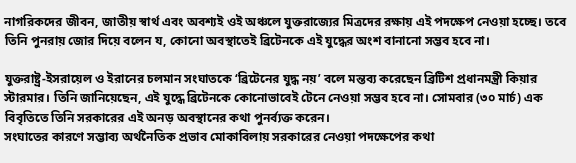নাগরিকদের জীবন, জাতীয় স্বার্থ এবং অবশ্যই ওই অঞ্চলে যুক্তরাজ্যের মিত্রদের রক্ষায় এই পদক্ষেপ নেওয়া হচ্ছে। তবে তিনি পুনরায় জোর দিয়ে বলেন য, কোনো অবস্থাতেই ব্রিটেনকে এই যুদ্ধের অংশ বানানো সম্ভব হবে না।

যুক্তরাষ্ট্র-ইসরায়েল ও ইরানের চলমান সংঘাতকে ‘ব্রিটেনের যুদ্ধ নয়’ বলে মন্তব্য করেছেন ব্রিটিশ প্রধানমন্ত্রী কিয়ার স্টারমার। তিনি জানিয়েছেন, এই যুদ্ধে ব্রিটেনকে কোনোভাবেই টেনে নেওয়া সম্ভব হবে না। সোমবার (৩০ মার্চ) এক বিবৃতিতে তিনি সরকারের এই অনড় অবস্থানের কথা পুনর্ব্যক্ত করেন।
সংঘাতের কারণে সম্ভাব্য অর্থনৈতিক প্রভাব মোকাবিলায় সরকারের নেওয়া পদক্ষেপের কথা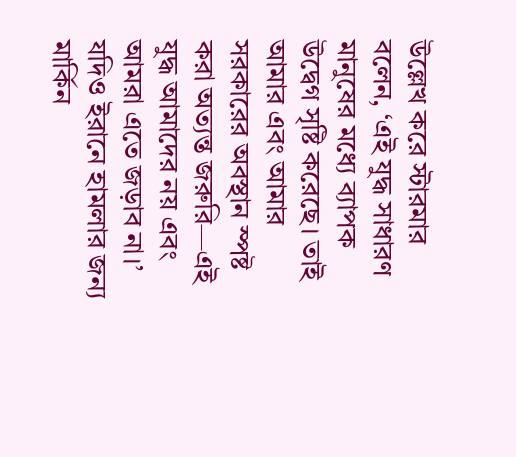উল্লেখ করে স্টারমার বলেন, ‘এই যুদ্ধ সাধারণ মানুষের মধ্যে ব্যাপক উদ্বেগ সৃষ্টি করেছে। তাই আমার এবং আমার সরকারের অবস্থান স্পষ্ট করা অত্যন্ত জরুরি—এই যুদ্ধ আমাদের নয় এবং আমরা এতে জড়াব না।’
যদিও ইরানে হামলার জন্য মার্কিন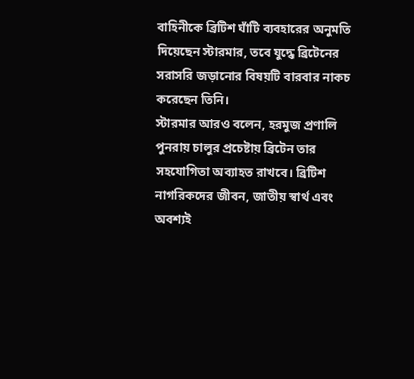বাহিনীকে ব্রিটিশ ঘাঁটি ব্যবহারের অনুমতি দিয়েছেন স্টারমার, তবে যুদ্ধে ব্রিটেনের সরাসরি জড়ানোর বিষয়টি বারবার নাকচ করেছেন তিনি।
স্টারমার আরও বলেন, হরমুজ প্রণালি পুনরায় চালুর প্রচেষ্টায় ব্রিটেন তার সহযোগিতা অব্যাহত রাখবে। ব্রিটিশ নাগরিকদের জীবন, জাতীয় স্বার্থ এবং অবশ্যই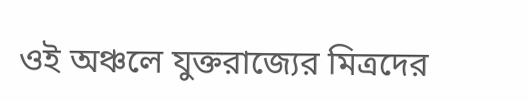ওই অঞ্চলে যুক্তরাজ্যের মিত্রদের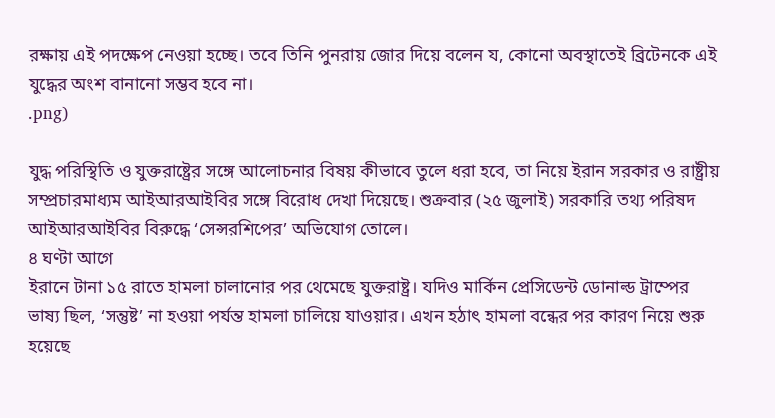রক্ষায় এই পদক্ষেপ নেওয়া হচ্ছে। তবে তিনি পুনরায় জোর দিয়ে বলেন য, কোনো অবস্থাতেই ব্রিটেনকে এই যুদ্ধের অংশ বানানো সম্ভব হবে না।
.png)

যুদ্ধ পরিস্থিতি ও যুক্তরাষ্ট্রের সঙ্গে আলোচনার বিষয় কীভাবে তুলে ধরা হবে, তা নিয়ে ইরান সরকার ও রাষ্ট্রীয় সম্প্রচারমাধ্যম আইআরআইবির সঙ্গে বিরোধ দেখা দিয়েছে। শুক্রবার (২৫ জুলাই) সরকারি তথ্য পরিষদ আইআরআইবির বিরুদ্ধে ‘সেন্সরশিপের’ অভিযোগ তোলে।
৪ ঘণ্টা আগে
ইরানে টানা ১৫ রাতে হামলা চালানোর পর থেমেছে যুক্তরাষ্ট্র। যদিও মার্কিন প্রেসিডেন্ট ডোনাল্ড ট্রাম্পের ভাষ্য ছিল, ‘সন্তুষ্ট’ না হওয়া পর্যন্ত হামলা চালিয়ে যাওয়ার। এখন হঠাৎ হামলা বন্ধের পর কারণ নিয়ে শুরু হয়েছে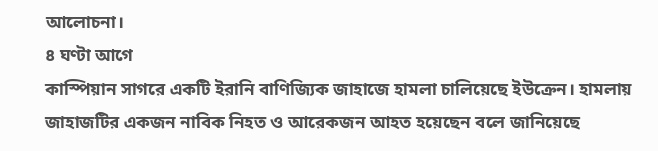আলোচনা।
৪ ঘণ্টা আগে
কাস্পিয়ান সাগরে একটি ইরানি বাণিজ্যিক জাহাজে হামলা চালিয়েছে ইউক্রেন। হামলায় জাহাজটির একজন নাবিক নিহত ও আরেকজন আহত হয়েছেন বলে জানিয়েছে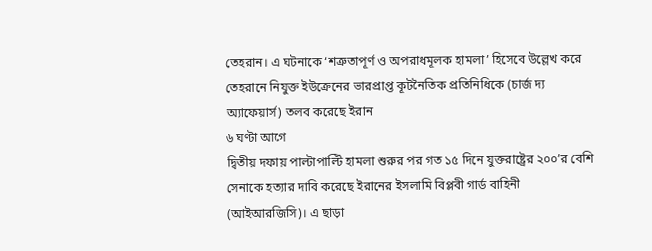তেহরান। এ ঘটনাকে ‘শত্রুতাপূর্ণ ও অপরাধমূলক হামলা’ হিসেবে উল্লেখ করে তেহরানে নিযুক্ত ইউক্রেনের ভারপ্রাপ্ত কূটনৈতিক প্রতিনিধিকে (চার্জ দ্য অ্যাফেয়ার্স) তলব করেছে ইরান
৬ ঘণ্টা আগে
দ্বিতীয় দফায় পাল্টাপাল্টি হামলা শুরুর পর গত ১৫ দিনে যুক্তরাষ্ট্রের ২০০’র বেশি সেনাকে হত্যার দাবি করেছে ইরানের ইসলামি বিপ্লবী গার্ড বাহিনী (আইআরজিসি)। এ ছাড়া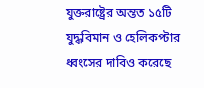যুক্তরাষ্ট্রের অন্তত ১৫টি যুদ্ধবিমান ও হেলিকপ্টার ধ্বংসের দাবিও করেছে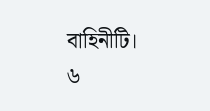বাহিনীটি।
৬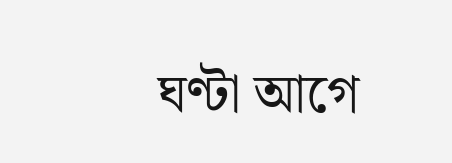ঘণ্টা আগে